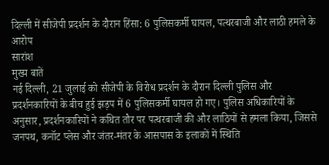दिल्ली में सीजेपी प्रदर्शन के दौरान हिंसा: 6 पुलिसकर्मी घायल, पत्थरबाजी और लाठी हमले के आरोप
सारांश
मुख्य बातें
नई दिल्ली, 21 जुलाई को सीजेपी के विरोध प्रदर्शन के दौरान दिल्ली पुलिस और प्रदर्शनकारियों के बीच हुई झड़प में 6 पुलिसकर्मी घायल हो गए। पुलिस अधिकारियों के अनुसार, प्रदर्शनकारियों ने कथित तौर पर पत्थरबाजी की और लाठियों से हमला किया, जिससे जनपथ, कनॉट प्लेस और जंतर-मंतर के आसपास के इलाकों में स्थिति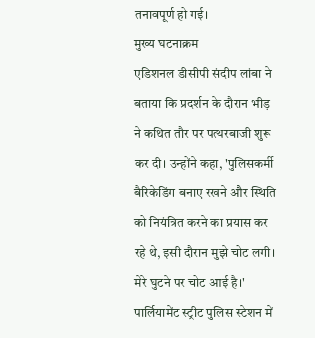तनावपूर्ण हो गई।
मुख्य घटनाक्रम
एडिशनल डीसीपी संदीप लांबा ने बताया कि प्रदर्शन के दौरान भीड़ ने कथित तौर पर पत्थरबाजी शुरू कर दी। उन्होंने कहा, 'पुलिसकर्मी बैरिकेडिंग बनाए रखने और स्थिति को नियंत्रित करने का प्रयास कर रहे थे, इसी दौरान मुझे चोट लगी। मेरे घुटने पर चोट आई है।' पार्लियामेंट स्ट्रीट पुलिस स्टेशन में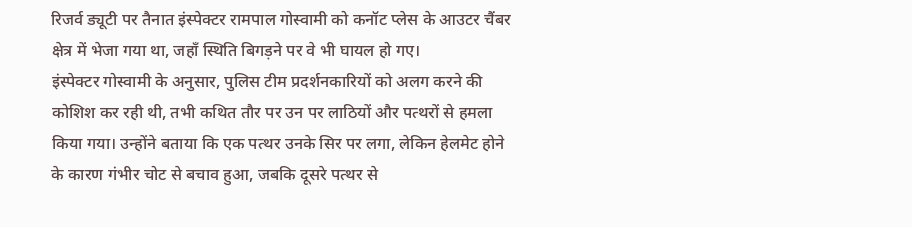रिजर्व ड्यूटी पर तैनात इंस्पेक्टर रामपाल गोस्वामी को कनॉट प्लेस के आउटर चैंबर क्षेत्र में भेजा गया था, जहाँ स्थिति बिगड़ने पर वे भी घायल हो गए।
इंस्पेक्टर गोस्वामी के अनुसार, पुलिस टीम प्रदर्शनकारियों को अलग करने की कोशिश कर रही थी, तभी कथित तौर पर उन पर लाठियों और पत्थरों से हमला किया गया। उन्होंने बताया कि एक पत्थर उनके सिर पर लगा, लेकिन हेलमेट होने के कारण गंभीर चोट से बचाव हुआ, जबकि दूसरे पत्थर से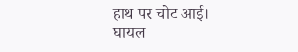हाथ पर चोट आई।
घायल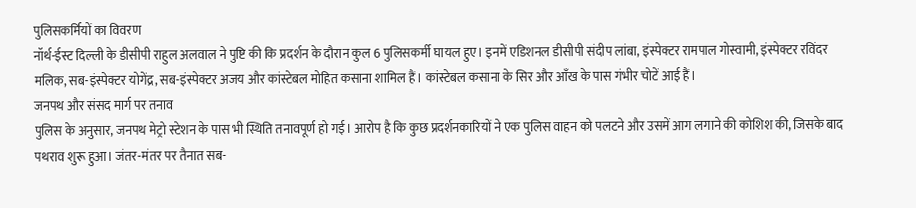पुलिसकर्मियों का विवरण
नॉर्थ-ईस्ट दिल्ली के डीसीपी राहुल अलवाल ने पुष्टि की कि प्रदर्शन के दौरान कुल 6 पुलिसकर्मी घायल हुए। इनमें एडिशनल डीसीपी संदीप लांबा, इंस्पेक्टर रामपाल गोस्वामी, इंस्पेक्टर रविंदर मलिक, सब-इंस्पेक्टर योगेंद्र, सब-इंस्पेक्टर अजय और कांस्टेबल मोहित कसाना शामिल हैं। कांस्टेबल कसाना के सिर और आँख के पास गंभीर चोटें आई हैं।
जनपथ और संसद मार्ग पर तनाव
पुलिस के अनुसार, जनपथ मेट्रो स्टेशन के पास भी स्थिति तनावपूर्ण हो गई। आरोप है कि कुछ प्रदर्शनकारियों ने एक पुलिस वाहन को पलटने और उसमें आग लगाने की कोशिश की, जिसके बाद पथराव शुरू हुआ। जंतर-मंतर पर तैनात सब-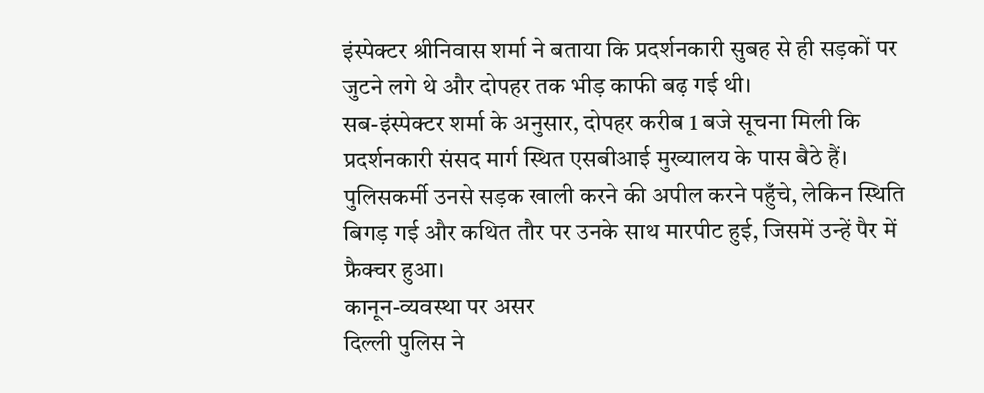इंस्पेक्टर श्रीनिवास शर्मा ने बताया कि प्रदर्शनकारी सुबह से ही सड़कों पर जुटने लगे थे और दोपहर तक भीड़ काफी बढ़ गई थी।
सब-इंस्पेक्टर शर्मा के अनुसार, दोपहर करीब 1 बजे सूचना मिली कि प्रदर्शनकारी संसद मार्ग स्थित एसबीआई मुख्यालय के पास बैठे हैं। पुलिसकर्मी उनसे सड़क खाली करने की अपील करने पहुँचे, लेकिन स्थिति बिगड़ गई और कथित तौर पर उनके साथ मारपीट हुई, जिसमें उन्हें पैर में फ्रैक्चर हुआ।
कानून-व्यवस्था पर असर
दिल्ली पुलिस ने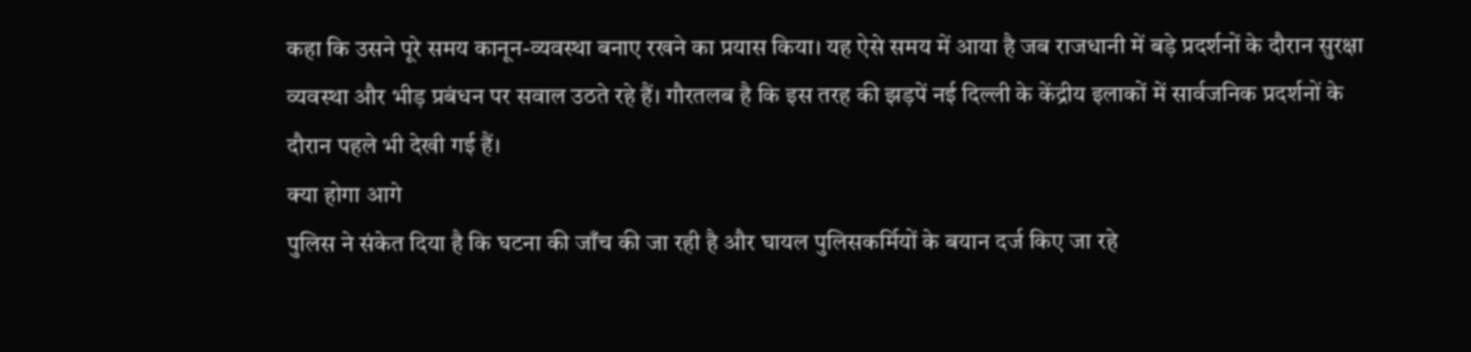कहा कि उसने पूरे समय कानून-व्यवस्था बनाए रखने का प्रयास किया। यह ऐसे समय में आया है जब राजधानी में बड़े प्रदर्शनों के दौरान सुरक्षा व्यवस्था और भीड़ प्रबंधन पर सवाल उठते रहे हैं। गौरतलब है कि इस तरह की झड़पें नई दिल्ली के केंद्रीय इलाकों में सार्वजनिक प्रदर्शनों के दौरान पहले भी देखी गई हैं।
क्या होगा आगे
पुलिस ने संकेत दिया है कि घटना की जाँच की जा रही है और घायल पुलिसकर्मियों के बयान दर्ज किए जा रहे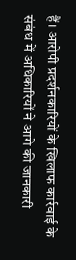हैं। आरोपी प्रदर्शनकारियों के खिलाफ कार्रवाई के संबंध में अधिकारियों ने आगे की जानकारी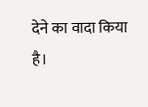देने का वादा किया है।